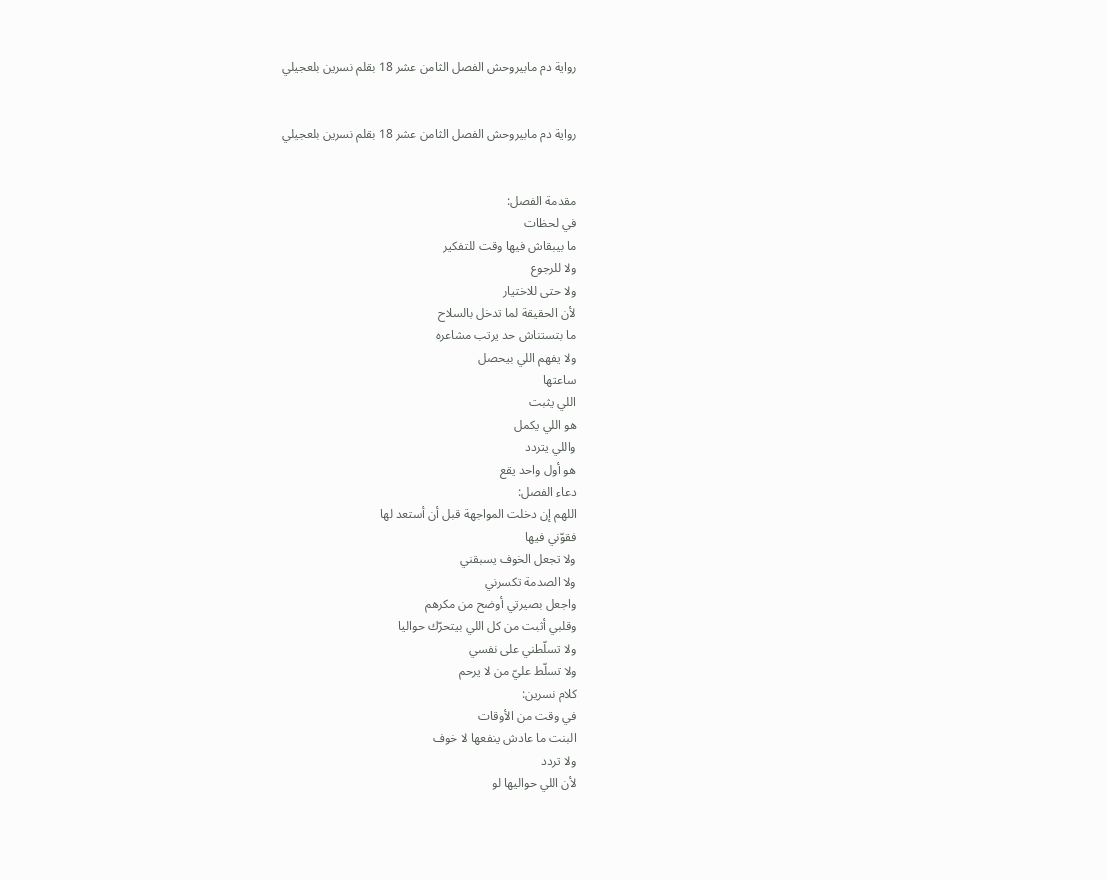رواية دم مابيروحش الفصل الثامن عشر 18 بقلم نسرين بلعجيلي


رواية دم مابيروحش الفصل الثامن عشر 18 بقلم نسرين بلعجيلي


مقدمة الفصل:
في لحظات
ما بيبقاش فيها وقت للتفكير
ولا للرجوع
ولا حتى للاختيار
لأن الحقيقة لما تدخل بالسلاح
ما بتستناش حد يرتب مشاعره
ولا يفهم اللي بيحصل
ساعتها
اللي يثبت
هو اللي يكمل
واللي يتردد
هو أول واحد يقع
دعاء الفصل:
اللهم إن دخلت المواجهة قبل أن أستعد لها
فقوّني فيها
ولا تجعل الخوف يسبقني
ولا الصدمة تكسرني
واجعل بصيرتي أوضح من مكرهم
وقلبي أثبت من كل اللي بيتحرّك حواليا
ولا تسلّطني على نفسي
ولا تسلّط عليّ من لا يرحم
كلام نسرين:
في وقت من الأوقات
البنت ما عادش ينفعها لا خوف
ولا تردد
لأن اللي حواليها لو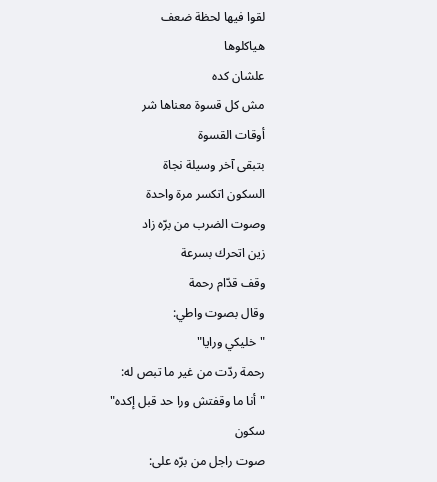لقوا فيها لحظة ضعف
هياكلوها
علشان كده
مش كل قسوة معناها شر
أوقات القسوة
بتبقى آخر وسيلة نجاة
السكون اتكسر مرة واحدة
وصوت الضرب من برّه زاد
زين اتحرك بسرعة
وقف قدّام رحمة
وقال بصوت واطي:
"خليكي ورايا"
رحمة ردّت من غير ما تبص له:
"أنا ما وقفتش ورا حد قبل إكده"
سكون
صوت راجل من برّه على: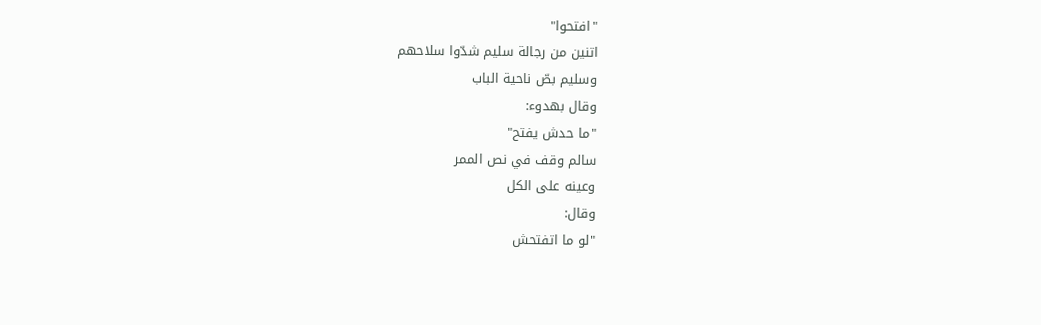"افتحوا"
اتنين من رجالة سليم شدّوا سلاحهم
وسليم بصّ ناحية الباب
وقال بهدوء:
"ما حدش يفتح"
سالم وقف في نص الممر
وعينه على الكل
وقال:
"لو ما اتفتحش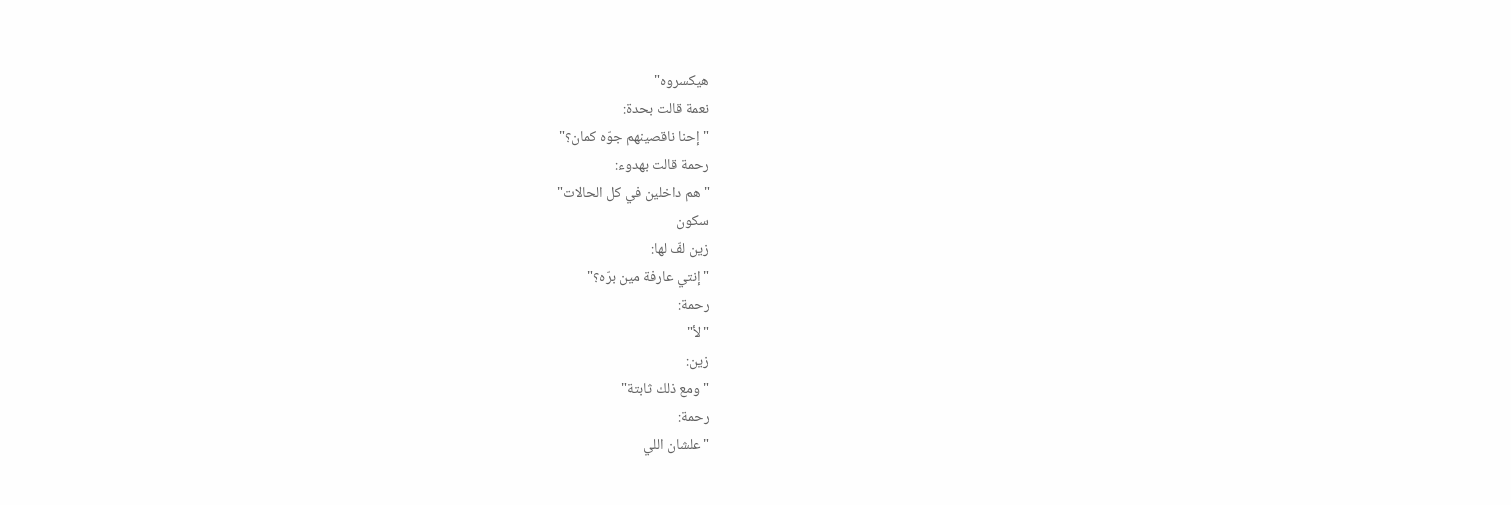هيكسروه"
نعمة قالت بحدة:
"إحنا ناقصينهم جوّه كمان؟"
رحمة قالت بهدوء:
"هم داخلين في كل الحالات"
سكون
زين لفّ لها:
"إنتي عارفة مين برّه؟"
رحمة:
"لأ"
زين:
"ومع ذلك ثابتة"
رحمة:
"علشان اللي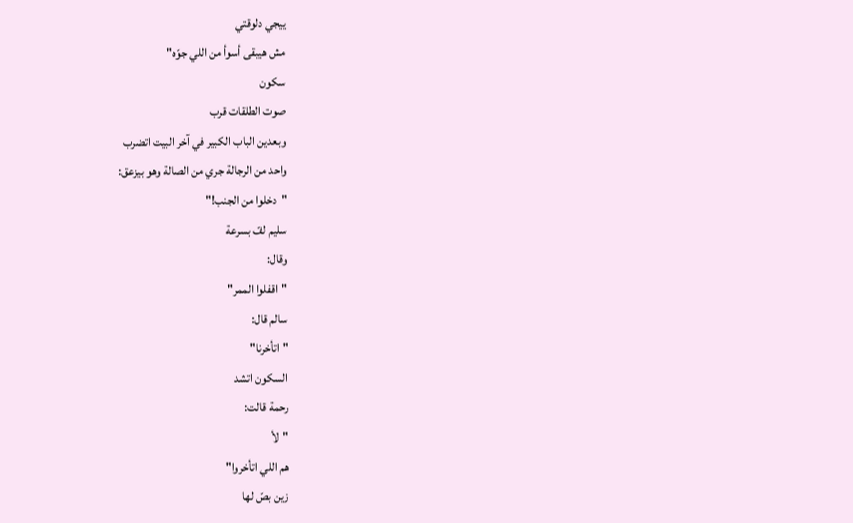ييجي دلوقتي
مش هيبقى أسوأ من اللي جوّه"
سكون
صوت الطلقات قرب
وبعدين الباب الكبير في آخر البيت اتضرب
واحد من الرجالة جري من الصالة وهو بيزعق:
"دخلوا من الجنب!"
سليم لفّ بسرعة
وقال:
"اقفلوا الممر"
سالم قال:
"اتأخرنا"
السكون اتشد
رحمة قالت:
"لأ
هم اللي اتأخروا"
زين بصّ لها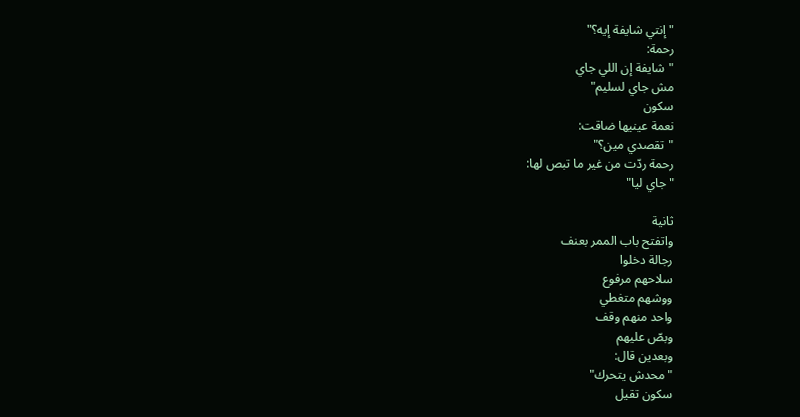"إنتي شايفة إيه؟"
رحمة:
"شايفة إن اللي جاي
مش جاي لسليم"
سكون
نعمة عينيها ضاقت:
"تقصدي مين؟"
رحمة ردّت من غير ما تبص لها:
"جاي ليا"

ثانية
واتفتح باب الممر بعنف
رجالة دخلوا
سلاحهم مرفوع
ووشهم متغطي
واحد منهم وقف
وبصّ عليهم
وبعدين قال:
"محدش يتحرك"
سكون تقيل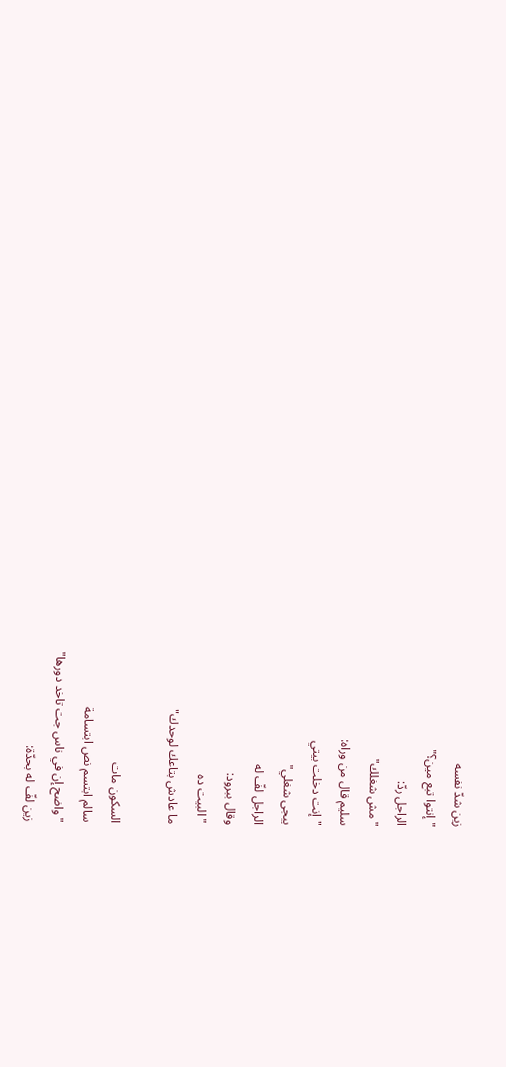زين شدّ نفسه
"إنتوا تبع مين؟"
الراجل ردّ:
"مش شغلك"
سليم قال من وراه:
"إنت دخلت بيتي
يبجى شغلي"
الراجل لفّ له
وقال ببرود:
"البيت ده
ما عادش بتاعك لوحدك"

السكون مات
سالم ابتسم نص ابتسامة
"واضح إن في ناس جت تاخد دورها"
زين لفّ له بحدّة: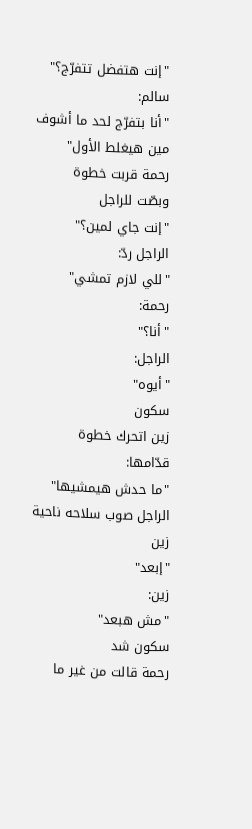"إنت هتفضل تتفرّج؟"
سالم:
"أنا بتفرّج لحد ما أشوف مين هيغلط الأول"
رحمة قربت خطوة
وبصّت للراجل
"إنت جاي لمين؟"
الراجل ردّ:
"للي لازم تمشي"
رحمة:
"أنا؟"
الراجل:
"أيوه"
سكون
زين اتحرك خطوة قدّامها:
"ما حدش هيمشيها"
الراجل صوب سلاحه ناحية زين
"إبعد"
زين:
"مش هبعد"
سكون شد
رحمة قالت من غير ما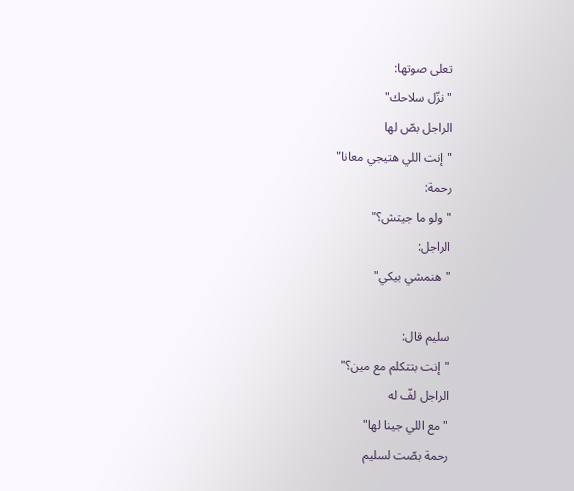تعلى صوتها:
"نزّل سلاحك"
الراجل بصّ لها
"إنت اللي هتيجي معانا"
رحمة:
"ولو ما جيتش؟"
الراجل:
"هنمشي بيكي"

سليم قال:
"إنت بتتكلم مع مين؟"
الراجل لفّ له
"مع اللي جينا لها"
رحمة بصّت لسليم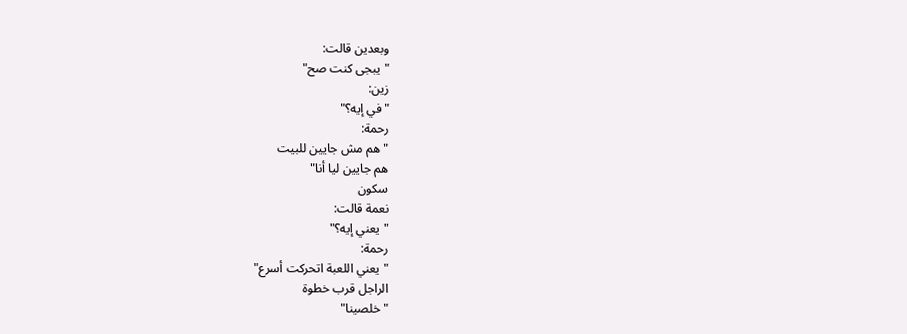وبعدين قالت:
"يبجى كنت صح"
زين:
"في إيه؟"
رحمة:
"هم مش جايين للبيت
هم جايين ليا أنا"
سكون
نعمة قالت:
"يعني إيه؟"
رحمة:
"يعني اللعبة اتحركت أسرع"
الراجل قرب خطوة
"خلصينا"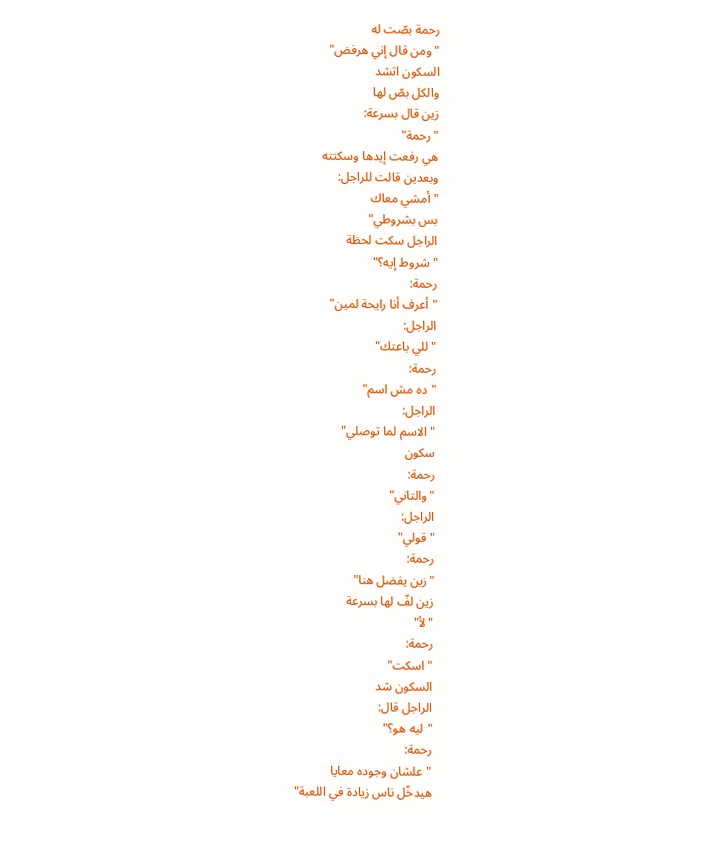رحمة بصّت له
"ومن قال إني هرفض"
السكون اتشد
والكل بصّ لها
زين قال بسرعة:
"رحمة"
هي رفعت إيدها وسكتته
وبعدين قالت للراجل:
"أمشي معاك
بس بشروطي"
الراجل سكت لحظة
"شروط إيه؟"
رحمة:
"أعرف أنا رايحة لمين"
الراجل:
"للي باعتك"
رحمة:
"ده مش اسم"
الراجل:
"الاسم لما توصلي"
سكون
رحمة:
"والتاني"
الراجل:
"قولي"
رحمة:
"زين يفضل هنا"
زين لفّ لها بسرعة
"لأ"
رحمة:
"اسكت"
السكون شد
الراجل قال:
"ليه هو؟"
رحمة:
"علشان وجوده معايا
هيدخّل ناس زيادة في اللعبة"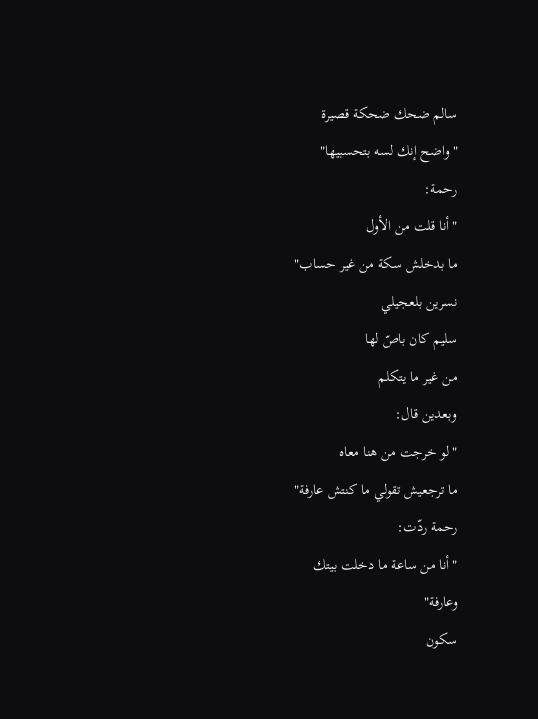سالم ضحك ضحكة قصيرة
"واضح إنك لسه بتحسبيها"
رحمة:
"أنا قلت من الأول
ما بدخلش سكة من غير حساب"
نسرين بلعجيلي
سليم كان باصّ لها
من غير ما يتكلم
وبعدين قال:
"لو خرجت من هنا معاه
ما ترجعيش تقولي ما كنتش عارفة"
رحمة ردّت:
"أنا من ساعة ما دخلت بيتك
وعارفة"
سكون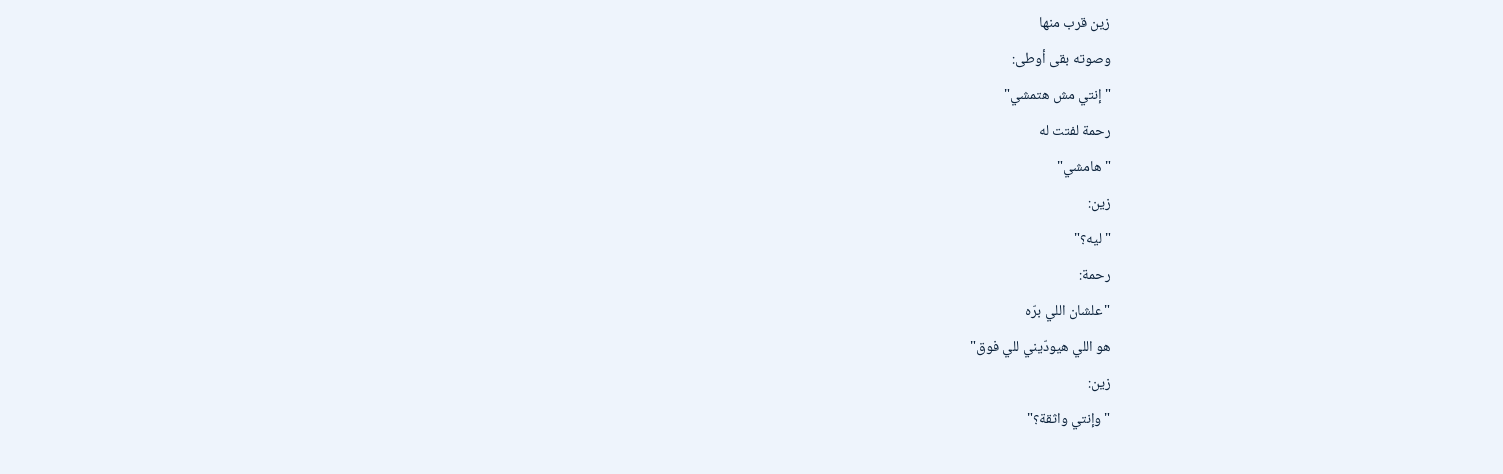زين قرب منها
وصوته بقى أوطى:
"إنتي مش هتمشي"
رحمة لفتت له
"هامشي"
زين:
"ليه؟"
رحمة:
"علشان اللي برّه
هو اللي هيودّيني للي فوق"
زين:
"وإنتي واثقة؟"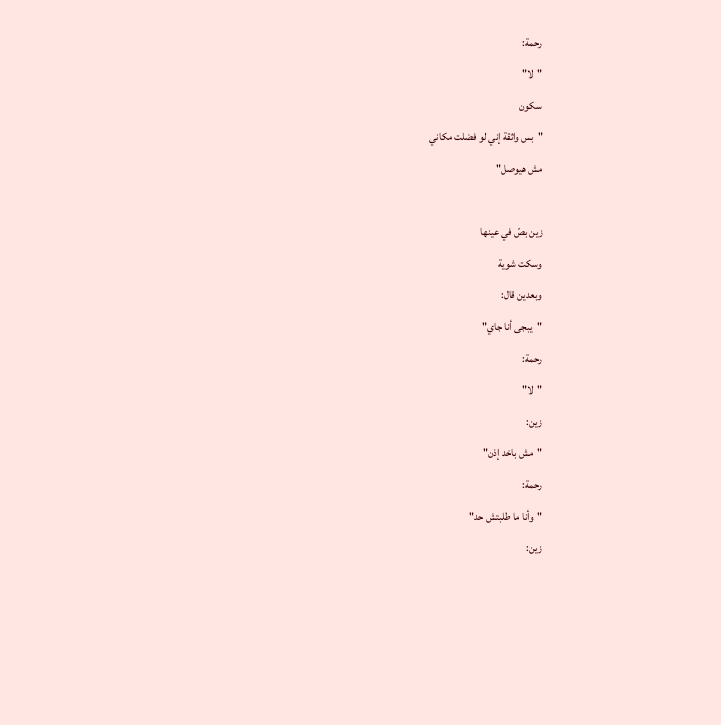رحمة:
"لا"
سكون
"بس واثقة إني لو فضلت مكاني
مش هيوصل"

زين بصّ في عينها
وسكت شوية
وبعدين قال:
"يبجى أنا جاي"
رحمة:
"لا"
زين:
"مش باخد إذن"
رحمة:
"وأنا ما طلبتش حد"
زين: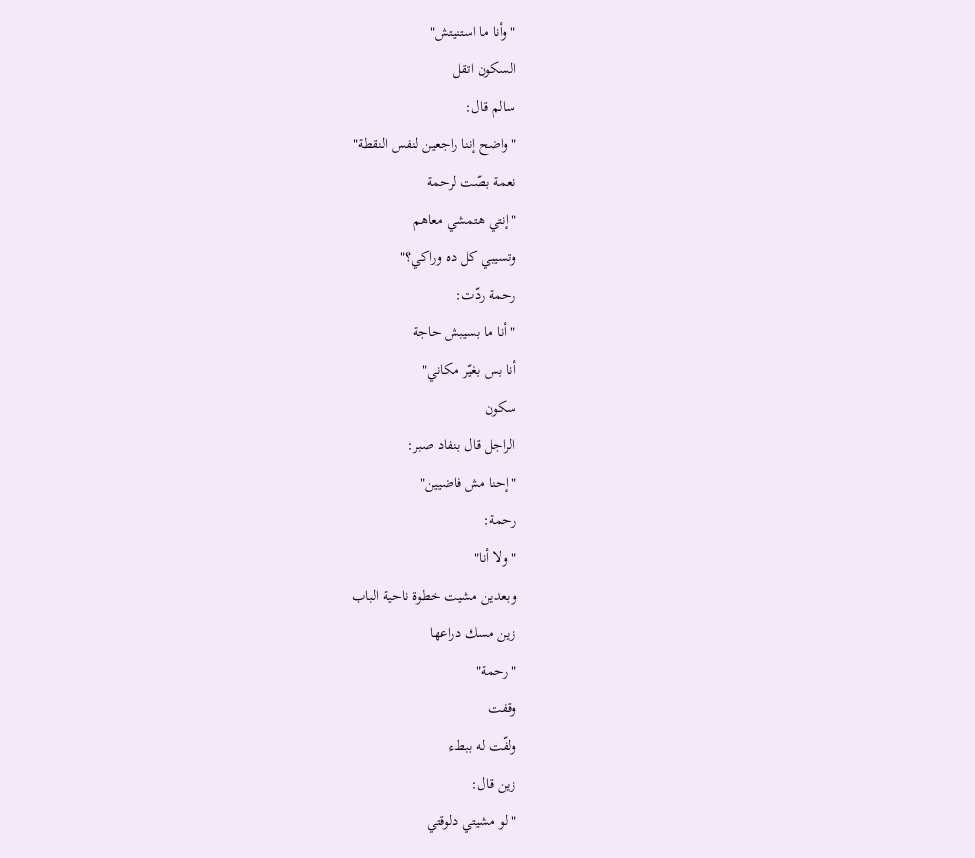"وأنا ما استنيتش"
السكون اتقل
سالم قال:
"واضح إننا راجعين لنفس النقطة"
نعمة بصّت لرحمة
"إنتي هتمشي معاهم
وتسيبي كل ده وراكي؟"
رحمة ردّت:
"أنا ما بسيبش حاجة
أنا بس بغيّر مكاني"
سكون
الراجل قال بنفاد صبر:
"إحنا مش فاضيين"
رحمة:
"ولا أنا"
وبعدين مشيت خطوة ناحية الباب
زين مسك دراعها
"رحمة"
وقفت
ولفّت له ببطء
زين قال:
"لو مشيتي دلوقتي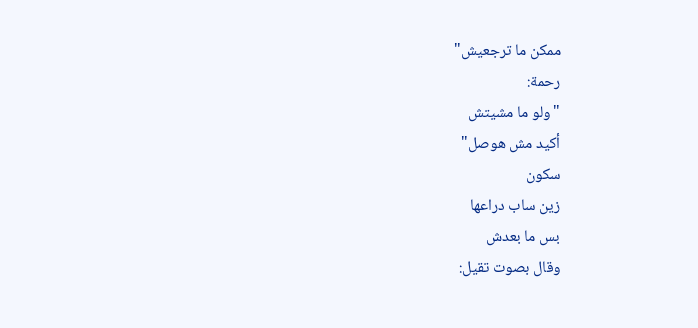ممكن ما ترجعيش"
رحمة:
"ولو ما مشيتش
أكيد مش هوصل"
سكون
زين ساب دراعها
بس ما بعدش
وقال بصوت تقيل: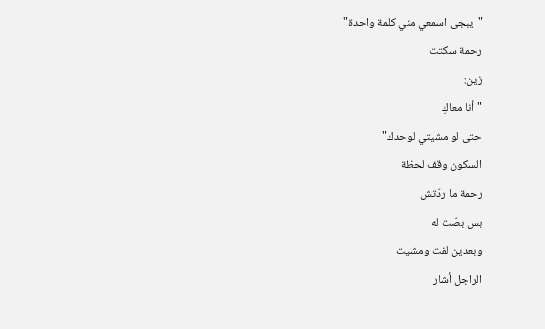"يبجى اسمعي مني كلمة واحدة"
رحمة سكتت
زين:
"أنا معاكِ
حتى لو مشيتي لوحدك"
السكون وقف لحظة
رحمة ما ردّتش
بس بصّت له
وبعدين لفت ومشيت
الراجل أشار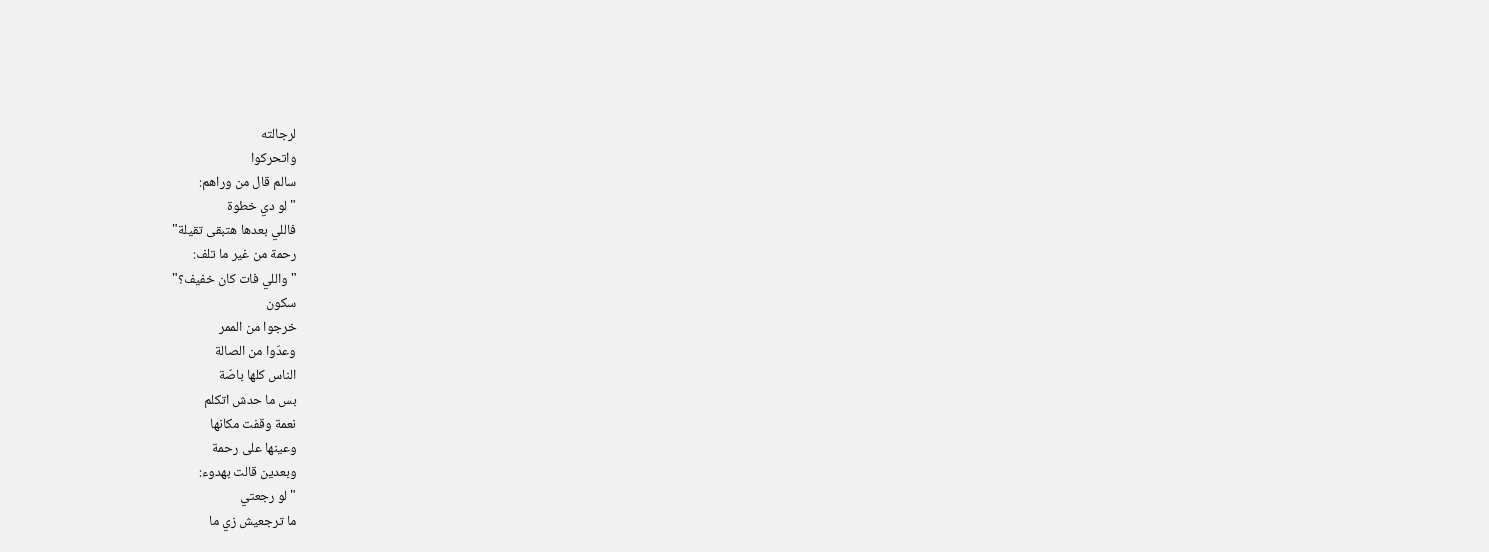لرجالته
واتحركوا
سالم قال من وراهم:
"لو دي خطوة
فاللي بعدها هتبقى تقيلة"
رحمة من غير ما تلف:
"واللي فات كان خفيف؟"
سكون
خرجوا من الممر
وعدّوا من الصالة
الناس كلها باصّة
بس ما حدش اتكلم
نعمة وقفت مكانها
وعينها على رحمة
وبعدين قالت بهدوء:
"لو رجعتي
ما ترجعيش زي ما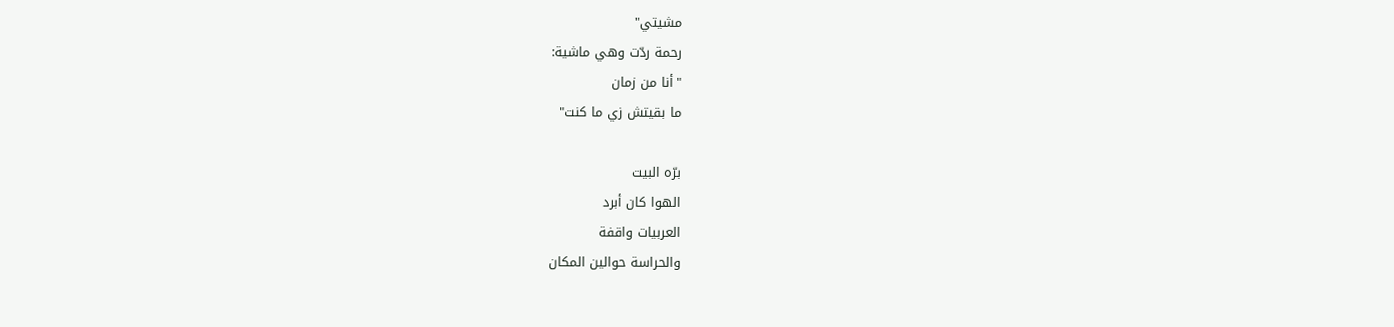مشيتي"
رحمة ردّت وهي ماشية:
"أنا من زمان
ما بقيتش زي ما كنت"

برّه البيت
الهوا كان أبرد
العربيات واقفة
والحراسة حوالين المكان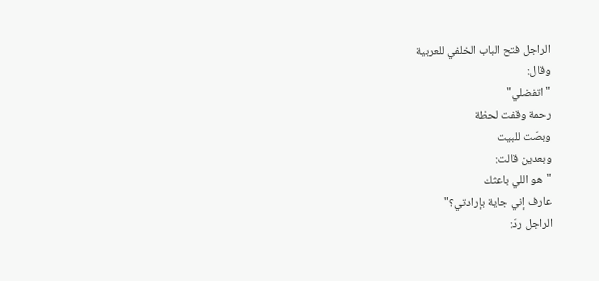الراجل فتح الباب الخلفي للعربية
وقال:
"اتفضلي"
رحمة وقفت لحظة
وبصّت للبيت
وبعدين قالت:
"هو اللي باعثك
عارف إني جاية بإرادتي؟"
الراجل ردّ: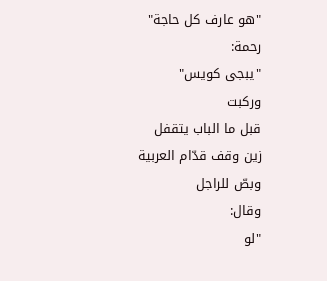"هو عارف كل حاجة"
رحمة:
"يبجى كويس"
وركبت
قبل ما الباب يتقفل
زين وقف قدّام العربية
وبصّ للراجل
وقال:
"لو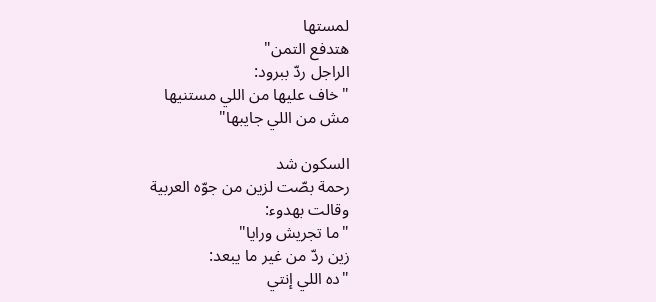لمستها
هتدفع التمن"
الراجل ردّ ببرود:
"خاف عليها من اللي مستنيها
مش من اللي جايبها"

السكون شد
رحمة بصّت لزين من جوّه العربية
وقالت بهدوء:
"ما تجريش ورايا"
زين ردّ من غير ما يبعد:
"ده اللي إنتي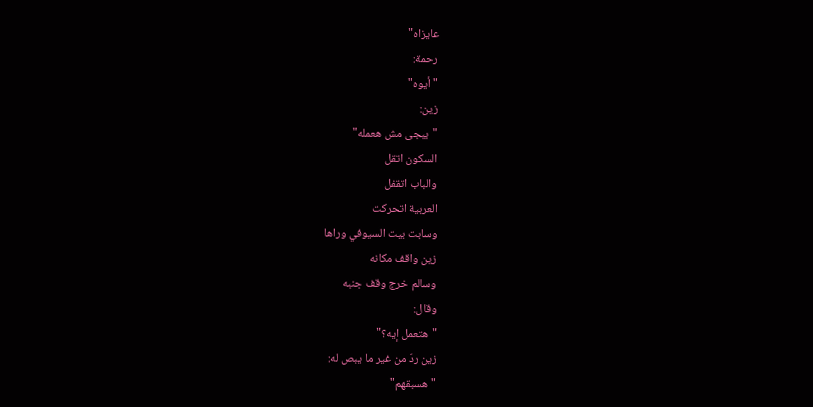عايزاه"
رحمة:
"أيوه"
زين:
"يبجى مش هعمله"
السكون اتقل
والباب اتقفل
العربية اتحركت
وسابت بيت السيوفي وراها
زين واقف مكانه
وسالم خرج وقف جنبه
وقال:
"هتعمل إيه؟"
زين ردّ من غير ما يبص له:
"هسبقهم"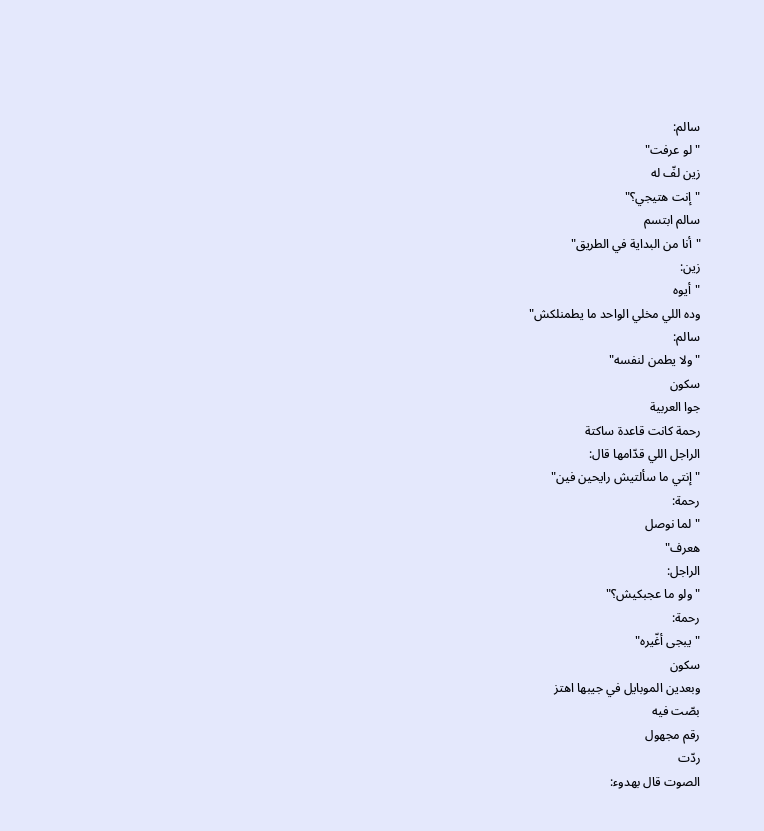سالم:
"لو عرفت"
زين لفّ له
"إنت هتيجي؟"
سالم ابتسم
"أنا من البداية في الطريق"
زين:
"أيوه
وده اللي مخلي الواحد ما يطمنلكش"
سالم:
"ولا يطمن لنفسه"
سكون
جوا العربية
رحمة كانت قاعدة ساكتة
الراجل اللي قدّامها قال:
"إنتي ما سألتيش رايحين فين"
رحمة:
"لما نوصل
هعرف"
الراجل:
"ولو ما عجبكيش؟"
رحمة:
"يبجى أغّيره"
سكون
وبعدين الموبايل في جيبها اهتز
بصّت فيه
رقم مجهول
ردّت
الصوت قال بهدوء: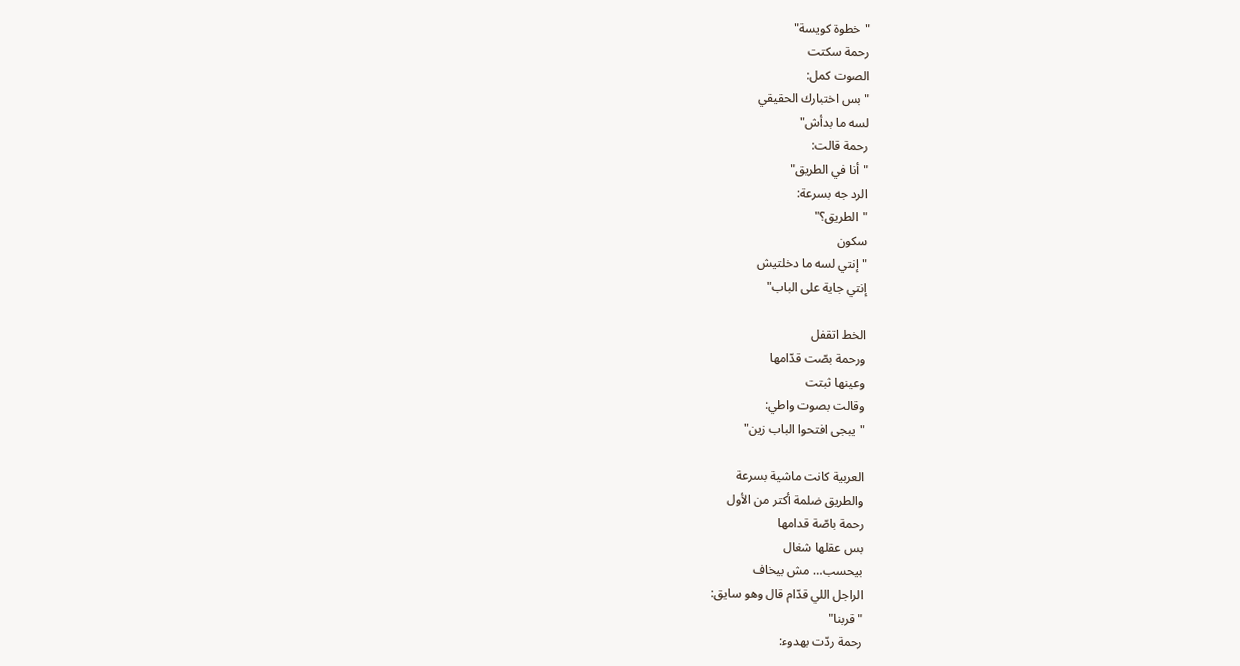"خطوة كويسة"
رحمة سكتت
الصوت كمل:
"بس اختبارك الحقيقي
لسه ما بدأش"
رحمة قالت:
"أنا في الطريق"
الرد جه بسرعة:
"الطريق؟"
سكون
"إنتي لسه ما دخلتيش
إنتي جاية على الباب"

الخط اتقفل
ورحمة بصّت قدّامها
وعينها ثبتت
وقالت بصوت واطي:
"يبجى افتحوا الباب زين"

العربية كانت ماشية بسرعة
والطريق ضلمة أكتر من الأول
رحمة باصّة قدامها
بس عقلها شغال
بيحسب… مش بيخاف
الراجل اللي قدّام قال وهو سايق:
"قربنا"
رحمة ردّت بهدوء: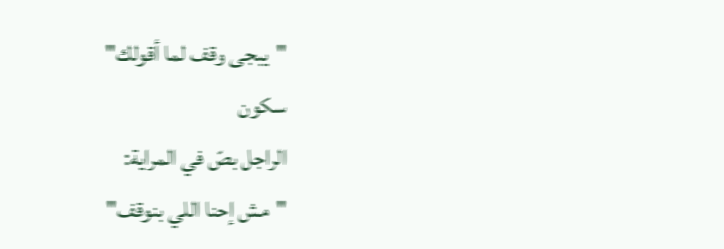"يبجى وقف لما أقولك"
سكون
الراجل بصّ في المراية:
"مش إحنا اللي بنوقف"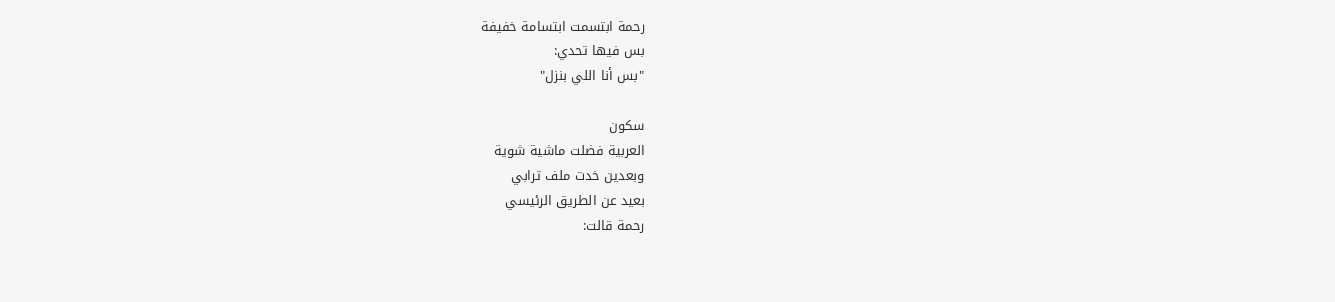رحمة ابتسمت ابتسامة خفيفة
بس فيها تحدي:
"بس أنا اللي بنزل"

سكون
العربية فضلت ماشية شوية
وبعدين خدت ملف ترابي
بعيد عن الطريق الرئيسي
رحمة قالت: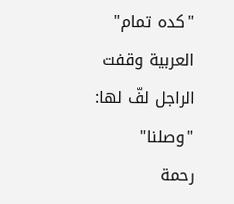"كده تمام"
العربية وقفت
الراجل لفّ لها:
"وصلنا"
رحمة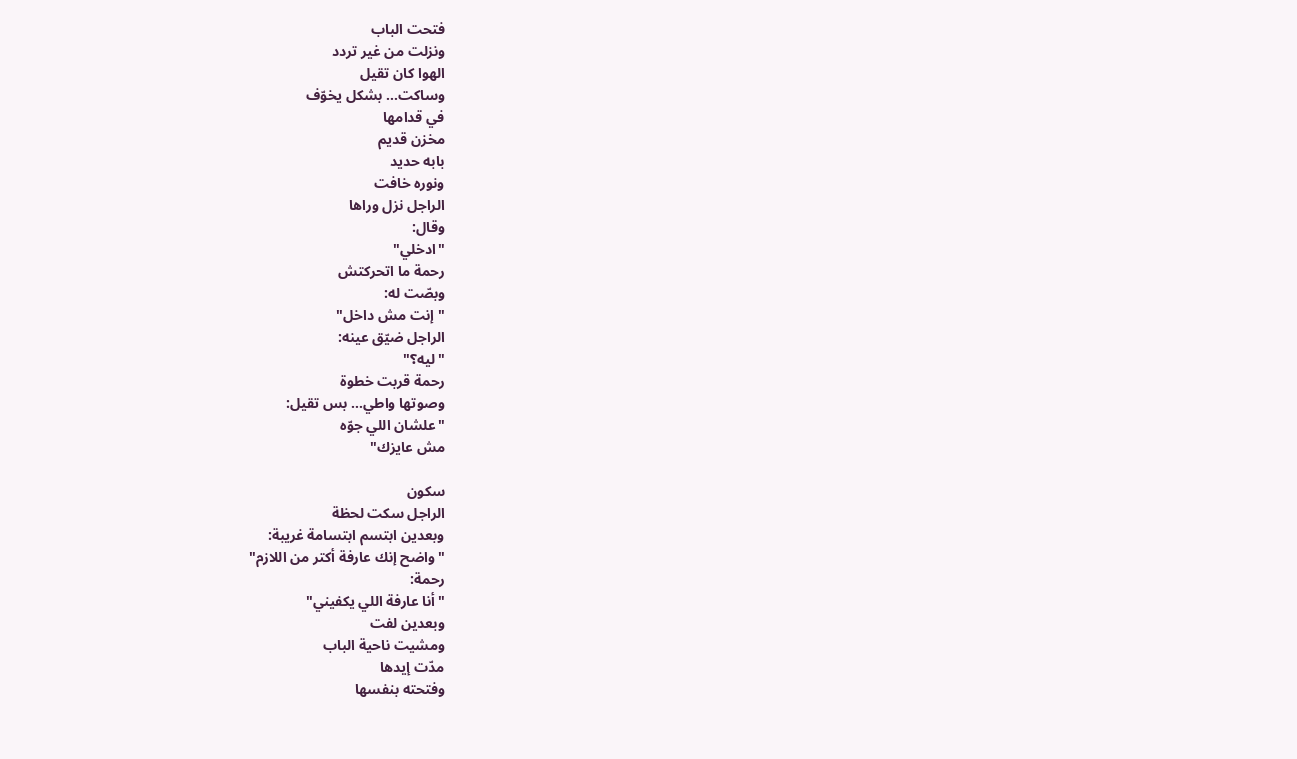فتحت الباب
ونزلت من غير تردد
الهوا كان تقيل
وساكت… بشكل يخوّف
في قدامها
مخزن قديم
بابه حديد
ونوره خافت
الراجل نزل وراها
وقال:
"ادخلي"
رحمة ما اتحركتش
وبصّت له:
"إنت مش داخل"
الراجل ضيّق عينه:
"ليه؟"
رحمة قربت خطوة
وصوتها واطي… بس تقيل:
"علشان اللي جوّه
مش عايزك"

سكون
الراجل سكت لحظة
وبعدين ابتسم ابتسامة غريبة:
"واضح إنك عارفة أكتر من اللازم"
رحمة:
"أنا عارفة اللي يكفيني"
وبعدين لفت
ومشيت ناحية الباب
مدّت إيدها
وفتحته بنفسها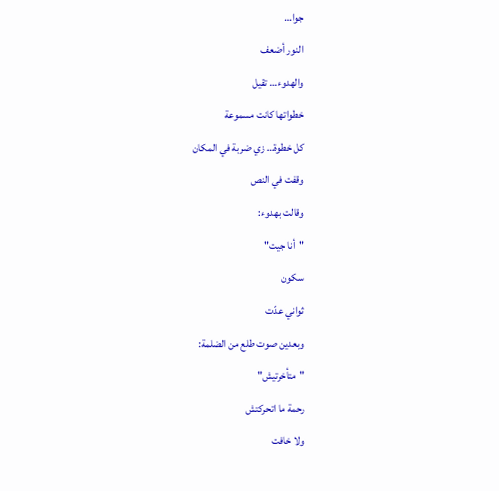جوا…
النور أضعف
والهدوء… تقيل
خطواتها كانت مسموعة
كل خطوة… زي ضربة في المكان
وقفت في النص
وقالت بهدوء:
"أنا جيت"
سكون
ثواني عدّت
وبعدين صوت طلع من الضلمة:
"متأخرتيش"
رحمة ما اتحركتش
ولا خافت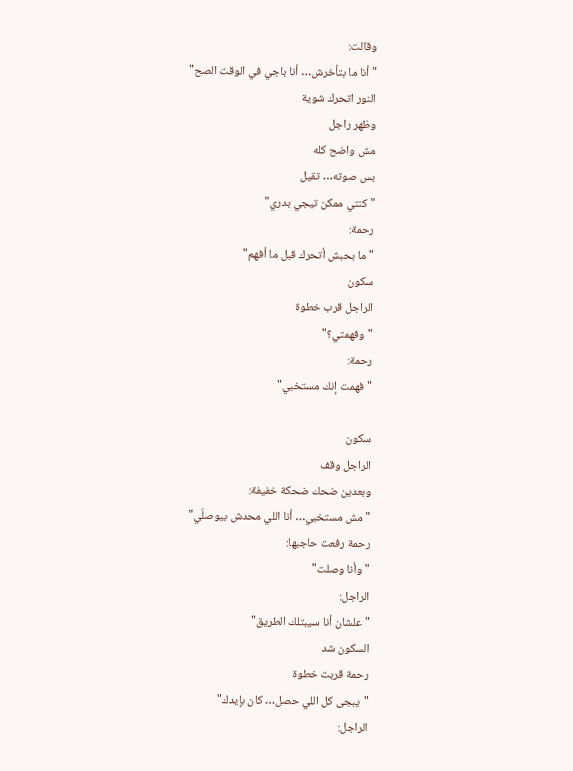وقالت:
"أنا ما بتأخرش… أنا باجي في الوقت الصح"
النور اتحرك شوية
وظهر راجل
مش واضح كله
بس صوته… تقيل
"كنتي ممكن تيجي بدري"
رحمة:
"ما بحبش أتحرك قبل ما أفهم"
سكون
الراجل قرب خطوة
"وفهمتي؟"
رحمة:
"فهمت إنك مستخبي"

سكون
الراجل وقف
وبعدين ضحك ضحكة خفيفة:
"مش مستخبي… أنا اللي محدش بيوصلّي"
رحمة رفعت حاجبها:
"وأنا وصلت"
الراجل:
"علشان أنا سيبتلك الطريق"
السكون شد
رحمة قربت خطوة
"يبجى كل اللي حصل… كان بإيدك"
الراجل: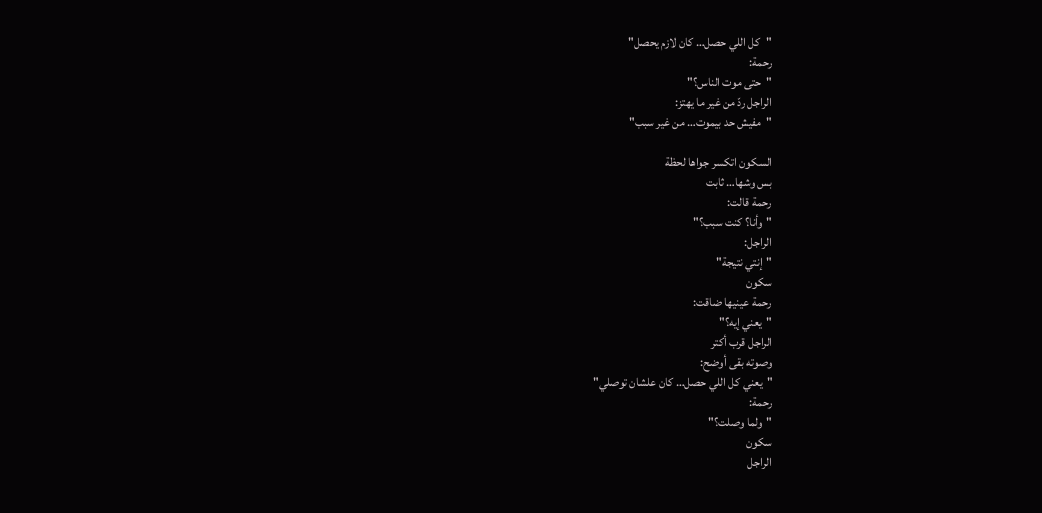"كل اللي حصل… كان لازم يحصل"
رحمة:
"حتى موت الناس؟"
الراجل ردّ من غير ما يهتز:
"مفيش حد بيموت… من غير سبب"

السكون اتكسر جواها لحظة
بس وشها… ثابت
رحمة قالت:
"وأنا؟ كنت سبب؟"
الراجل:
"إنتي نتيجة"
سكون
رحمة عينيها ضاقت:
"يعني إيه؟"
الراجل قرب أكتر
وصوته بقى أوضح:
"يعني كل اللي حصل… كان علشان توصلي"
رحمة:
"ولما وصلت؟"
سكون
الراجل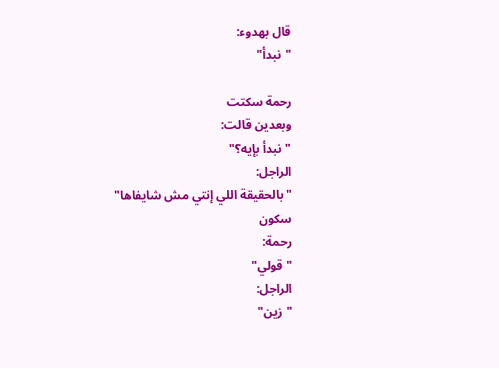قال بهدوء:
"نبدأ"

رحمة سكتت
وبعدين قالت:
"نبدأ بإيه؟"
الراجل:
"بالحقيقة اللي إنتي مش شايفاها"
سكون
رحمة:
"قولي"
الراجل:
"زين"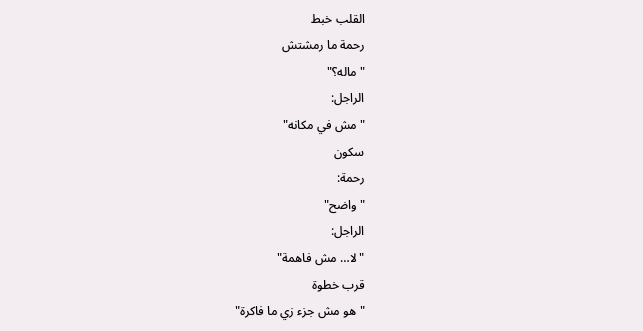القلب خبط
رحمة ما رمشتش
"ماله؟"
الراجل:
"مش في مكانه"
سكون
رحمة:
"واضح"
الراجل:
"لا… مش فاهمة"
قرب خطوة
"هو مش جزء زي ما فاكرة"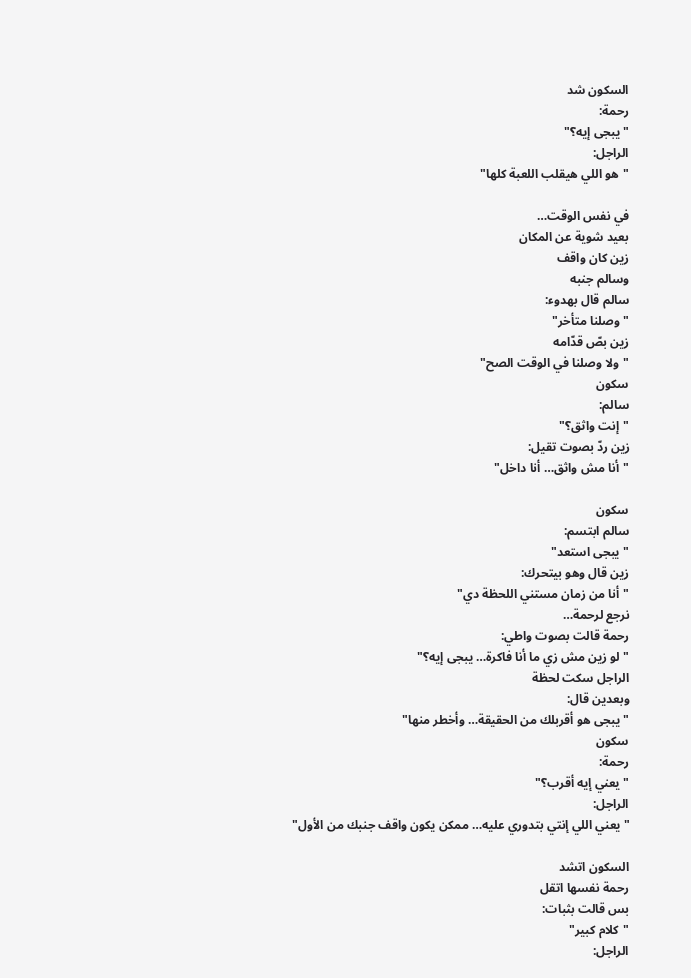السكون شد
رحمة:
"يبجى إيه؟"
الراجل:
"هو اللي هيقلب اللعبة كلها"

في نفس الوقت…
بعيد شوية عن المكان
زين كان واقف
وسالم جنبه
سالم قال بهدوء:
"وصلنا متأخر"
زين بصّ قدّامه
"ولا وصلنا في الوقت الصح"
سكون
سالم:
"إنت واثق؟"
زين ردّ بصوت تقيل:
"أنا مش واثق… أنا داخل"

سكون
سالم ابتسم:
"يبجى استعد"
زين قال وهو بيتحرك:
"أنا من زمان مستني اللحظة دي"
نرجع لرحمة…
رحمة قالت بصوت واطي:
"لو زين مش زي ما أنا فاكرة… يبجى إيه؟"
الراجل سكت لحظة
وبعدين قال:
"يبجى هو أقربلك من الحقيقة… وأخطر منها"
سكون
رحمة:
"يعني إيه أقرب؟"
الراجل:
"يعني اللي إنتي بتدوري عليه… ممكن يكون واقف جنبك من الأول"

السكون اتشد
رحمة نفسها اتقل
بس قالت بثبات:
"كلام كبير"
الراجل: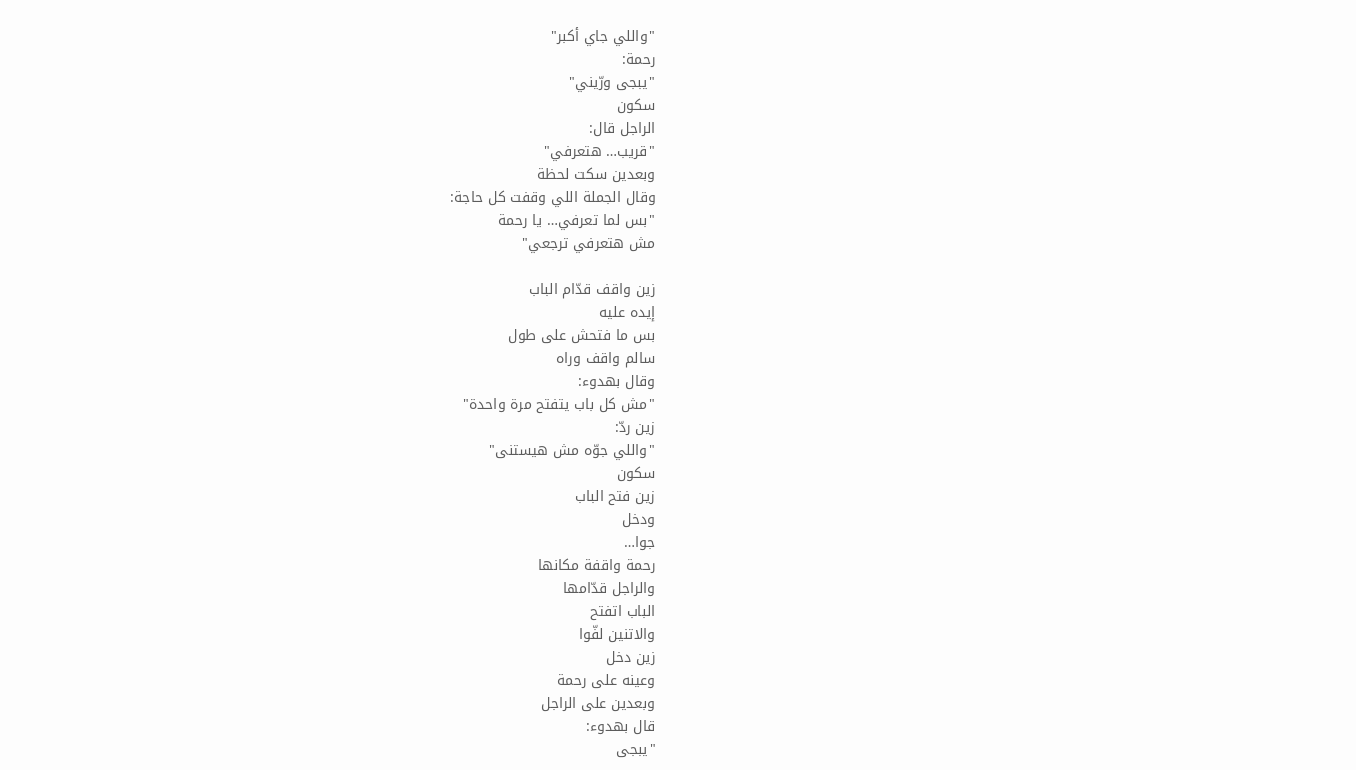"واللي جاي أكبر"
رحمة:
"يبجى ورّيني"
سكون
الراجل قال:
"قريب… هتعرفي"
وبعدين سكت لحظة
وقال الجملة اللي وقفت كل حاجة:
"بس لما تعرفي… يا رحمة
مش هتعرفي ترجعي"

زين واقف قدّام الباب
إيده عليه
بس ما فتحش على طول
سالم واقف وراه
وقال بهدوء:
"مش كل باب يتفتح مرة واحدة"
زين ردّ:
"واللي جوّه مش هيستنى"
سكون
زين فتح الباب
ودخل
جوا…
رحمة واقفة مكانها
والراجل قدّامها
الباب اتفتح
والاتنين لفّوا
زين دخل
وعينه على رحمة
وبعدين على الراجل
قال بهدوء:
"يبجى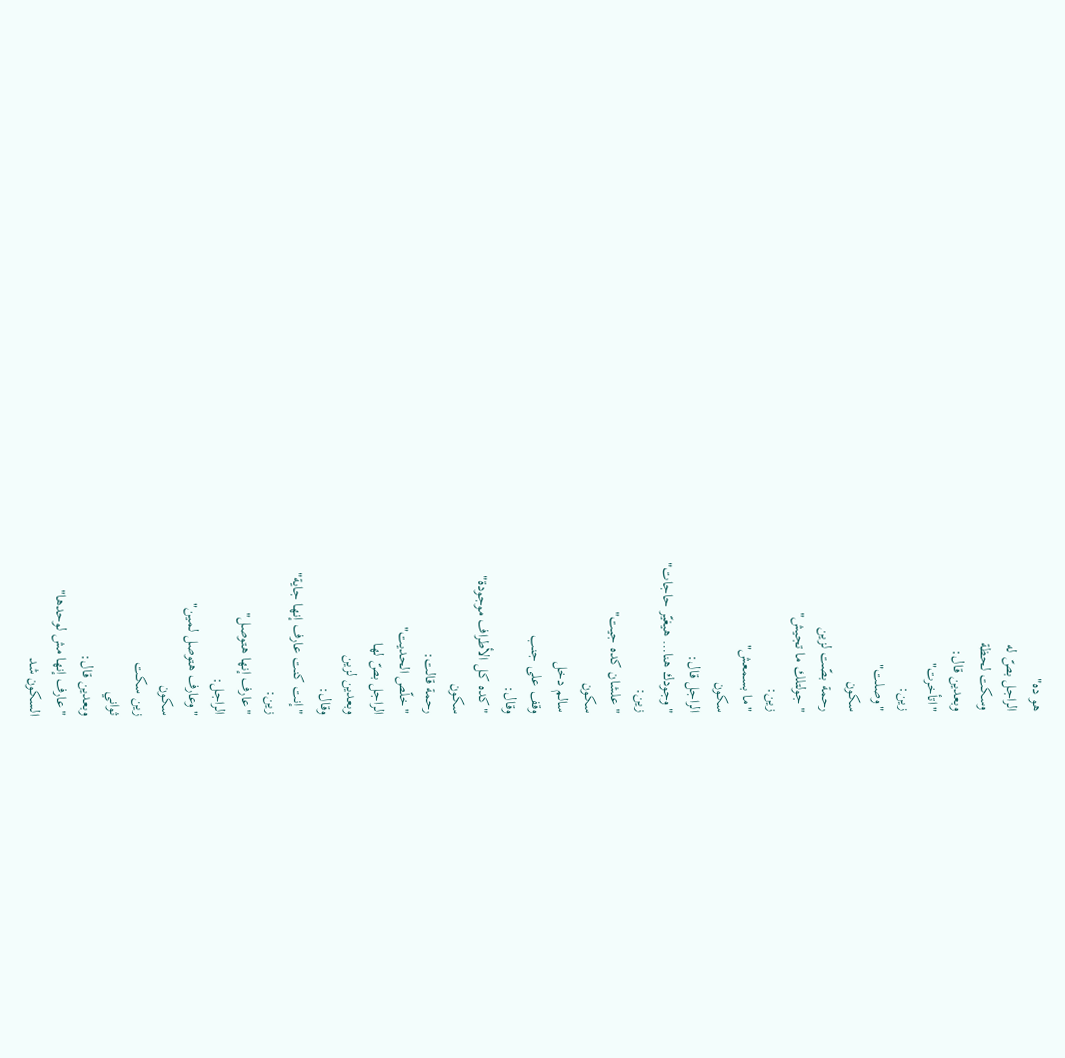هو ده"
الراجل بصّ له
وسكت لحظة
وبعدين قال:
"اتأخرت"
زين:
"وصلت"
سكون
رحمة بصّت لزين
"جولتلك ما تجيش"
زين:
"ما بسمعش"
سكون
الراجل قال:
"وجودك هنا… هيغيّر حاجات"
زين:
"علشان كده جيت"
سكون
سالم دخل
وقف على جنب
وقال:
"كده كل الأطراف موجودة"
سكون
رحمة قالت:
"خلّص الحديت"
الراجل بصّ لها
وبعدين لزين
وقال:
"إنت كنت عارف إنها جاية"
زين:
"عارف إنها هتوصل"
الراجل:
"وعارف هتوصل لمين"
سكون
زين سكت
ثواني
وبعدين قال:
"عارف إنها مش لوحدها"
السكون شد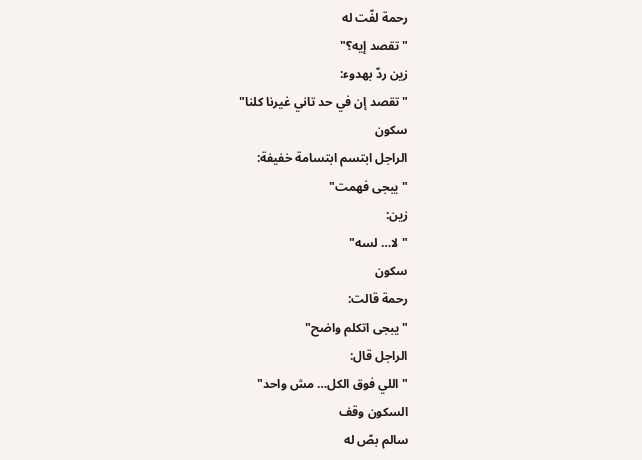رحمة لفّت له
"تقصد إيه؟"
زين ردّ بهدوء:
"تقصد إن في حد تاني غيرنا كلنا"
سكون
الراجل ابتسم ابتسامة خفيفة:
"يبجى فهمت"
زين:
"لا… لسه"
سكون
رحمة قالت:
"يبجى اتكلم واضح"
الراجل قال:
"اللي فوق الكل… مش واحد"
السكون وقف
سالم بصّ له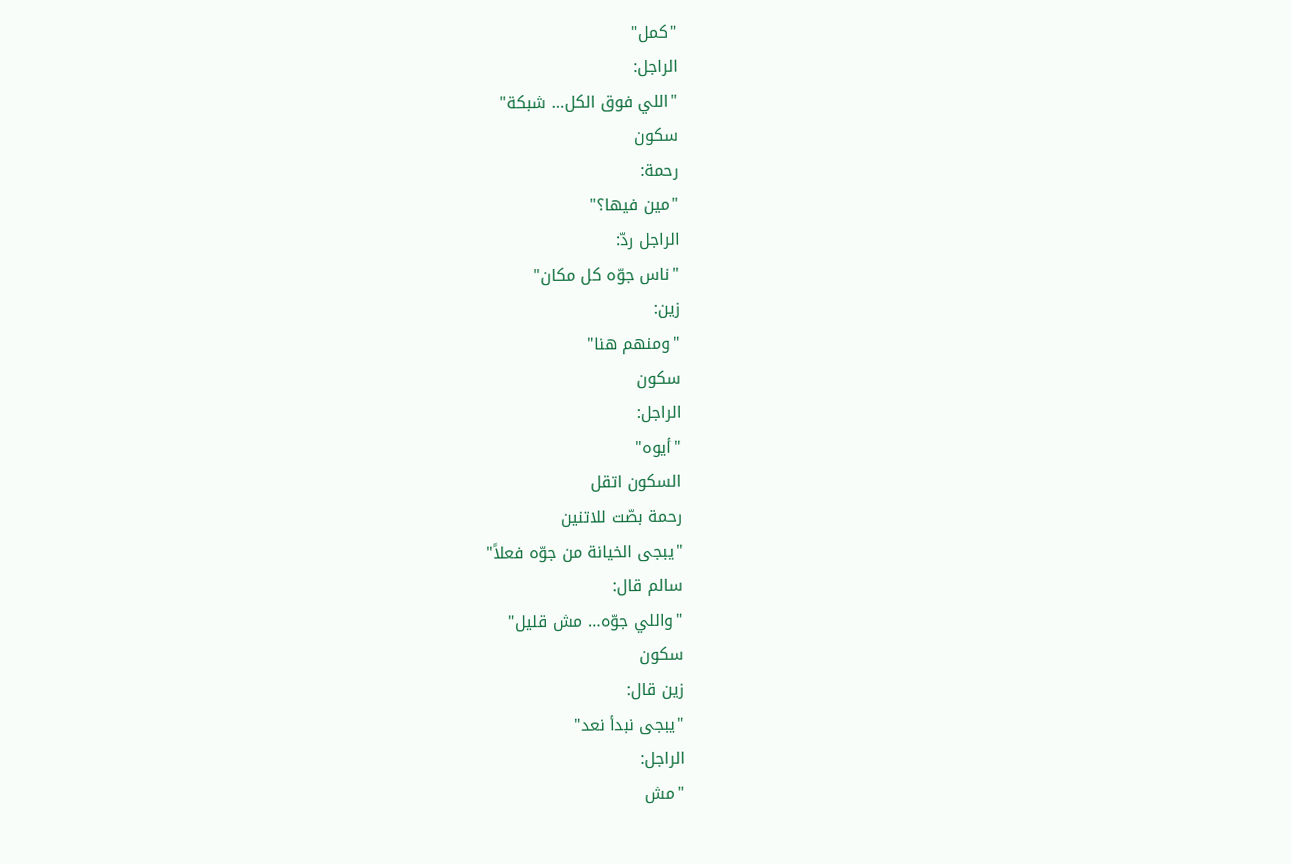"كمل"
الراجل:
"اللي فوق الكل… شبكة"
سكون
رحمة:
"مين فيها؟"
الراجل ردّ:
"ناس جوّه كل مكان"
زين:
"ومنهم هنا"
سكون
الراجل:
"أيوه"
السكون اتقل
رحمة بصّت للاتنين
"يبجى الخيانة من جوّه فعلاً"
سالم قال:
"واللي جوّه… مش قليل"
سكون
زين قال:
"يبجى نبدأ نعد"
الراجل:
"مش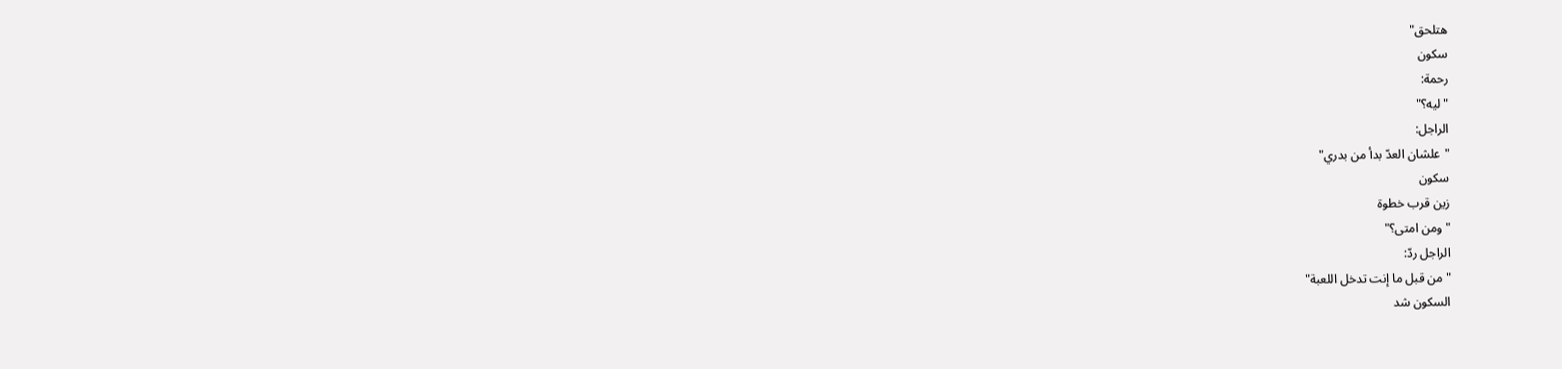هتلحق"
سكون
رحمة:
"ليه؟"
الراجل:
"علشان العدّ بدأ من بدري"
سكون
زين قرب خطوة
"ومن امتى؟"
الراجل ردّ:
"من قبل ما إنت تدخل اللعبة"
السكون شد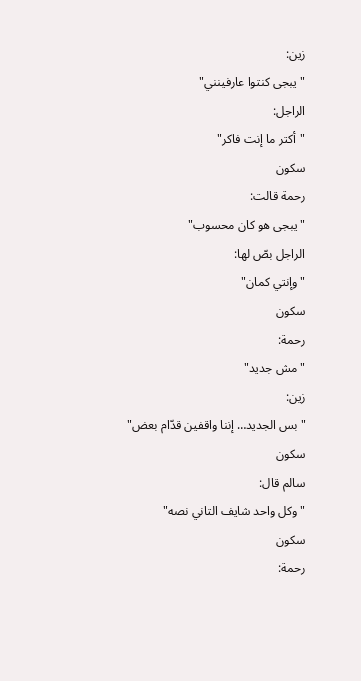زين:
"يبجى كنتوا عارفينني"
الراجل:
"أكتر ما إنت فاكر"
سكون
رحمة قالت:
"يبجى هو كان محسوب"
الراجل بصّ لها:
"وإنتي كمان"
سكون
رحمة:
"مش جديد"
زين:
"بس الجديد… إننا واقفين قدّام بعض"
سكون
سالم قال:
"وكل واحد شايف التاني نصه"
سكون
رحمة: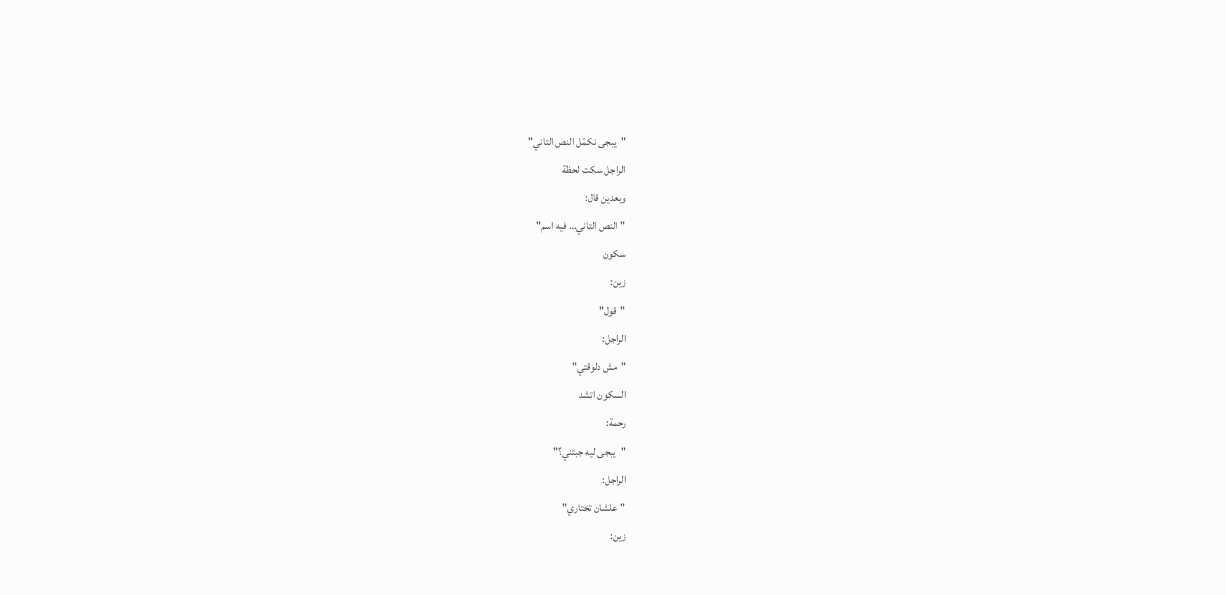"يبجى نكمّل النص التاني"
الراجل سكت لحظة
وبعدين قال:
"النص التاني… فيه اسم"
سكون
زين:
"قول"
الراجل:
"مش دلوقتي"
السكون اتشد
رحمة:
"يبجى ليه جبتني؟"
الراجل:
"علشان تختاري"
زين: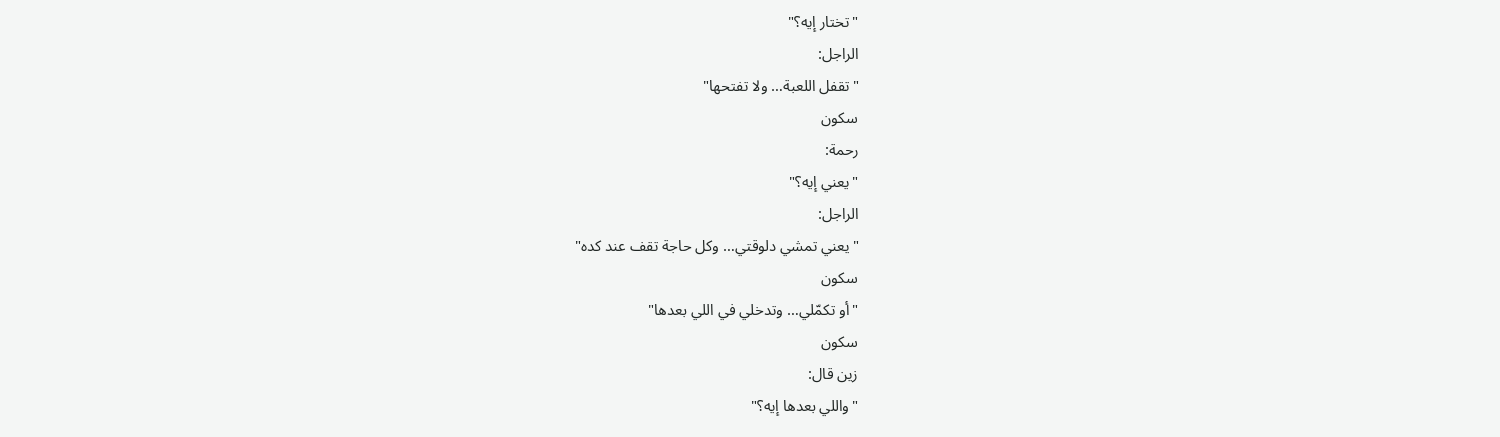"تختار إيه؟"
الراجل:
"تقفل اللعبة… ولا تفتحها"
سكون
رحمة:
"يعني إيه؟"
الراجل:
"يعني تمشي دلوقتي… وكل حاجة تقف عند كده"
سكون
"أو تكمّلي… وتدخلي في اللي بعدها"
سكون
زين قال:
"واللي بعدها إيه؟"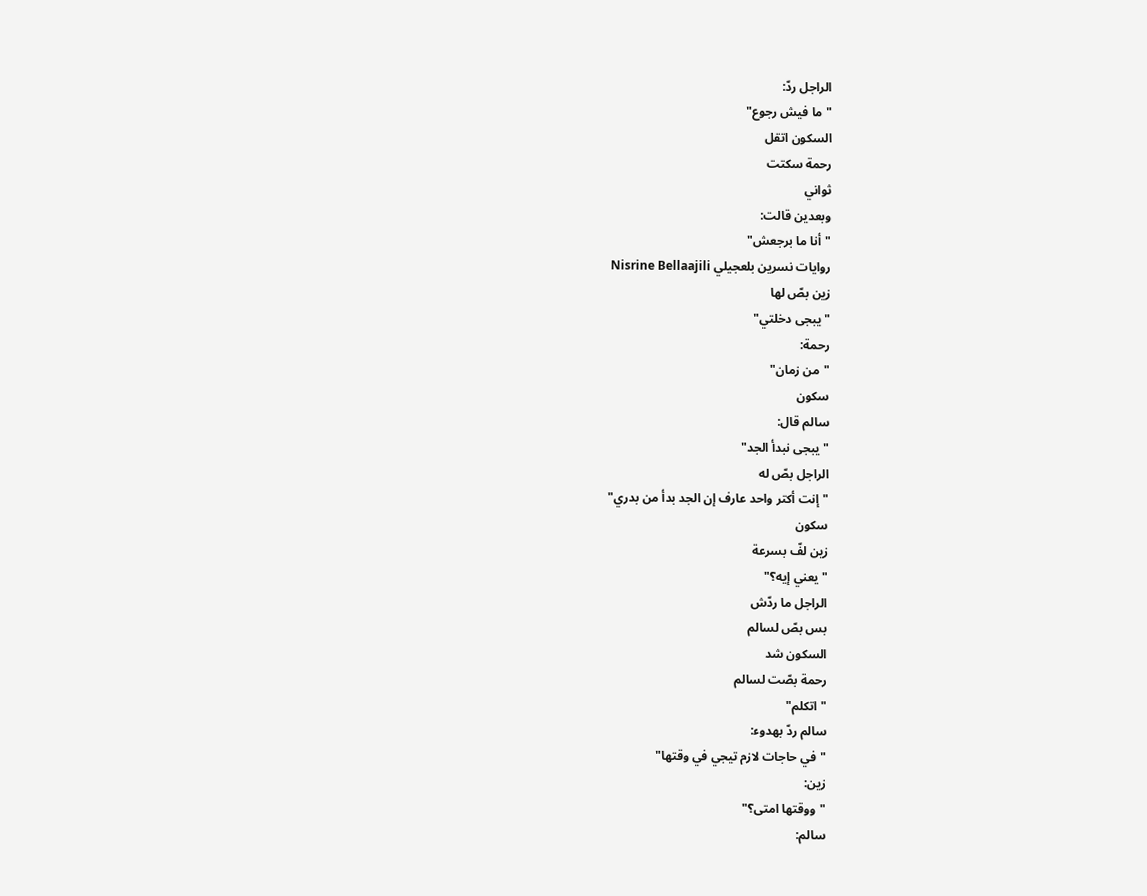الراجل ردّ:
"ما فيش رجوع"
السكون اتقل
رحمة سكتت
ثواني
وبعدين قالت:
"أنا ما برجعش"
روايات نسرين بلعجيلي Nisrine Bellaajili
زين بصّ لها
"يبجى دخلتي"
رحمة:
"من زمان"
سكون
سالم قال:
"يبجى نبدأ الجد"
الراجل بصّ له
"إنت أكتر واحد عارف إن الجد بدأ من بدري"
سكون
زين لفّ بسرعة
"يعني إيه؟"
الراجل ما ردّش
بس بصّ لسالم
السكون شد
رحمة بصّت لسالم
"اتكلم"
سالم ردّ بهدوء:
"في حاجات لازم تيجي في وقتها"
زين:
"ووقتها امتى؟"
سالم: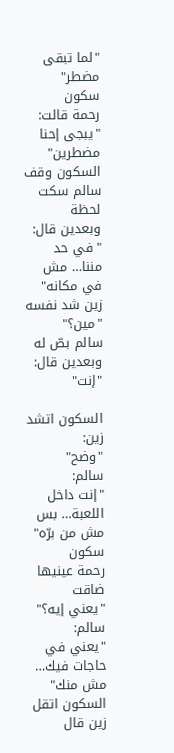"لما تبقى مضطر"
سكون
رحمة قالت:
"يبجى إحنا مضطرين"
السكون وقف
سالم سكت لحظة
وبعدين قال:
"في حد مننا… مش في مكانه"
زين شد نفسه
"مين؟"
سالم بصّ له
وبعدين قال:
"إنت"

السكون اتشد
زين:
"وضح"
سالم:
"إنت داخل اللعبة… بس مش من برّه"
سكون
رحمة عينيها ضاقت
"يعني إيه؟"
سالم:
"يعني في حاجات فيك… مش منك"
السكون اتقل
زين قال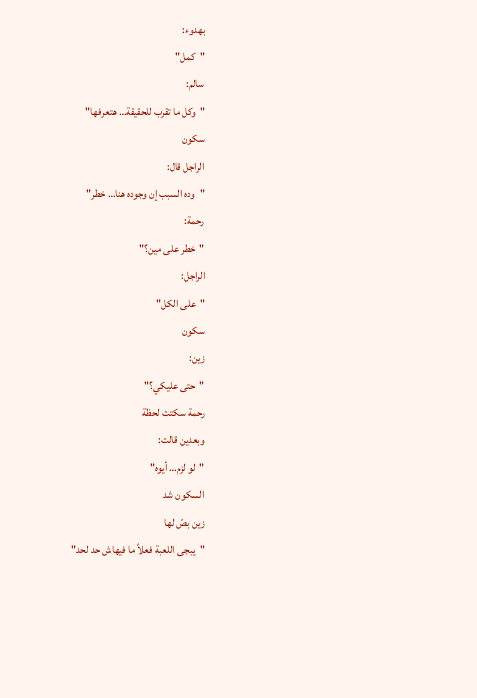بهدوء:
"كمل"
سالم:
"وكل ما تقرب للحقيقة… هتعرفها"
سكون
الراجل قال:
"وده السبب إن وجوده هنا… خطر"
رحمة:
"خطر على مين؟"
الراجل:
"على الكل"
سكون
زين:
"حتى عليكي؟"
رحمة سكتت لحظة
وبعدين قالت:
"لو لزم… أيوه"
السكون شد
زين بصّ لها
"يبجى اللعبة فعلاً ما فيهاش حد لحد"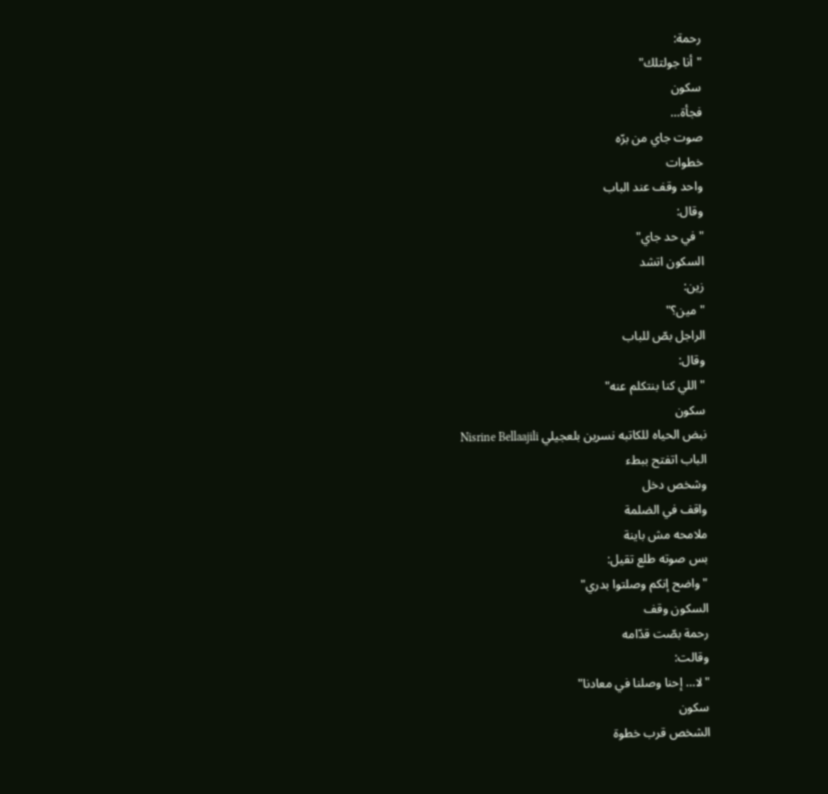رحمة:
"أنا جولتلك"
سكون
فجأة…
صوت جاي من برّه
خطوات
واحد وقف عند الباب
وقال:
"في حد جاي"
السكون اتشد
زين:
"مين؟"
الراجل بصّ للباب
وقال:
"اللي كنا بنتكلم عنه"
سكون
نبض الحياه للكاتبه نسرين بلعجيلي Nisrine Bellaajili
الباب اتفتح ببطء
وشخص دخل
واقف في الضلمة
ملامحه مش باينة
بس صوته طلع تقيل:
"واضح إنكم وصلتوا بدري"
السكون وقف
رحمة بصّت قدّامه
وقالت:
"لا… إحنا وصلنا في معادنا"
سكون
الشخص قرب خطوة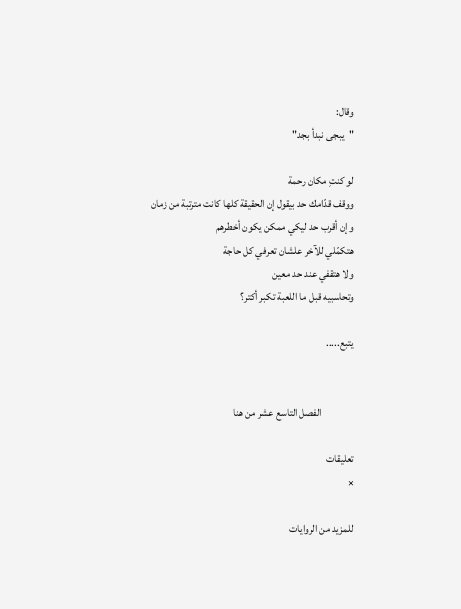وقال:
"يبجى نبدأ بجد"

لو كنتِ مكان رحمة
ووقف قدّامك حد بيقول إن الحقيقة كلها كانت مترتبة من زمان
وإن أقرب حد ليكي ممكن يكون أخطرهم
هتكمّلي للآخر علشان تعرفي كل حاجة
ولا هتقفي عند حد معين
وتحاسبيه قبل ما اللعبة تكبر أكتر؟

يتبع.....


               الفصل التاسع عشر من هنا

تعليقات
×

للمزيد من الروايات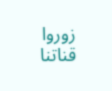زوروا قناتنا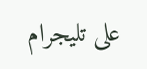على تليجرام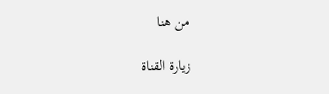من هنا

زيارة القناة